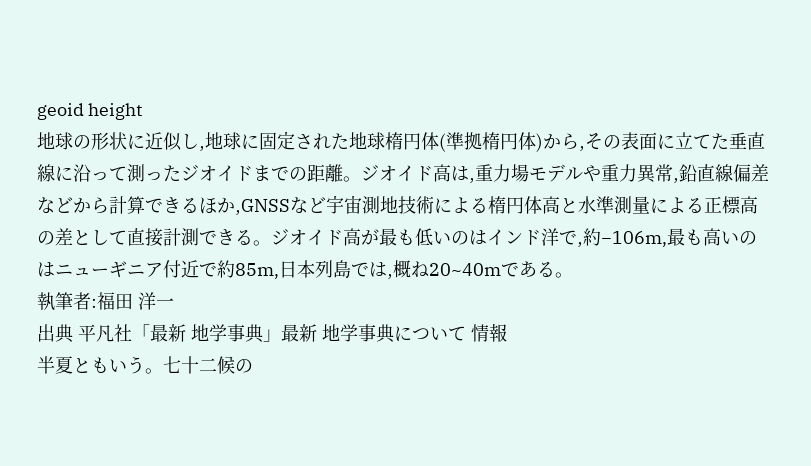geoid height
地球の形状に近似し,地球に固定された地球楕円体(準拠楕円体)から,その表面に立てた垂直線に沿って測ったジオイドまでの距離。ジオイド高は,重力場モデルや重力異常,鉛直線偏差などから計算できるほか,GNSSなど宇宙測地技術による楕円体高と水準測量による正標高の差として直接計測できる。ジオイド高が最も低いのはインド洋で,約−106m,最も高いのはニューギニア付近で約85m,日本列島では,概ね20~40mである。
執筆者:福田 洋一
出典 平凡社「最新 地学事典」最新 地学事典について 情報
半夏ともいう。七十二候の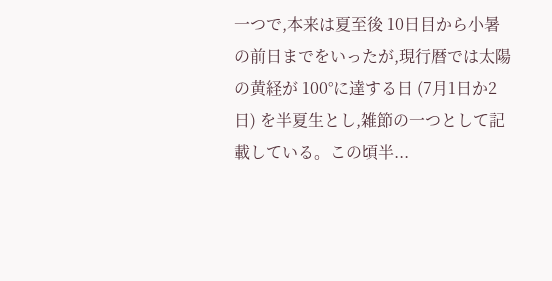一つで,本来は夏至後 10日目から小暑の前日までをいったが,現行暦では太陽の黄経が 100°に達する日 (7月1日か2日) を半夏生とし,雑節の一つとして記載している。この頃半...